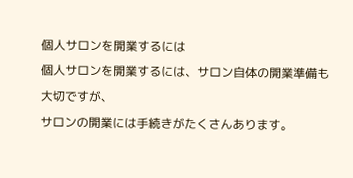個人サロンを開業するには
個人サロンを開業するには、サロン自体の開業準備も大切ですが、
サロンの開業には手続きがたくさんあります。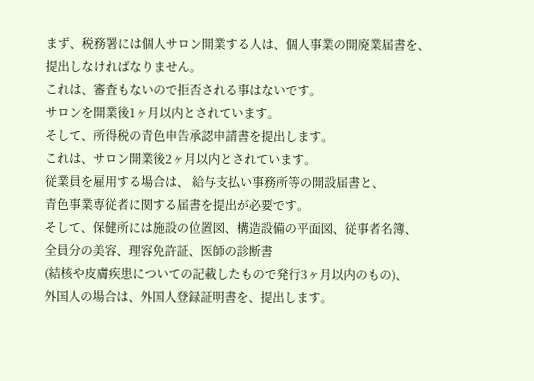まず、税務署には個人サロン開業する人は、個人事業の開廃業届書を、
提出しなければなりません。
これは、審査もないので拒否される事はないです。
サロンを開業後1ヶ月以内とされています。
そして、所得税の青色申告承認申請書を提出します。
これは、サロン開業後2ヶ月以内とされています。
従業員を雇用する場合は、 給与支払い事務所等の開設届書と、
青色事業専従者に関する届書を提出が必要です。
そして、保健所には施設の位置図、構造設備の平面図、従事者名簿、
全員分の美容、理容免許証、医師の診断書
(結核や皮膚疾患についての記載したもので発行3ヶ月以内のもの)、
外国人の場合は、外国人登録証明書を、提出します。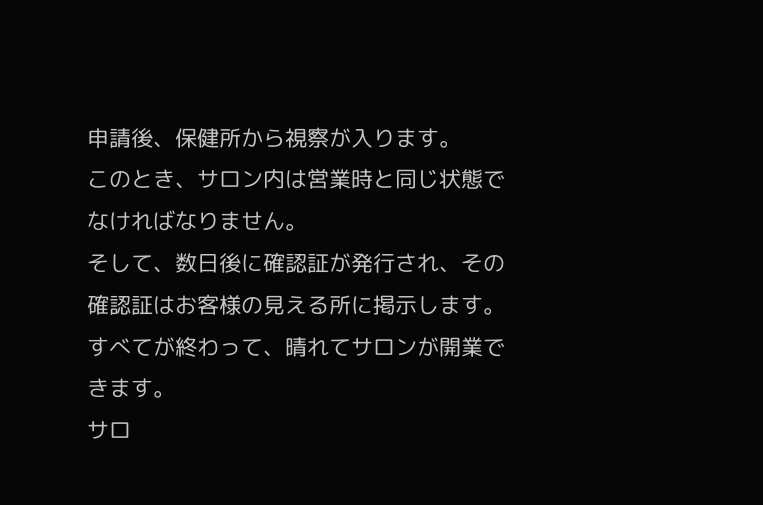申請後、保健所から視察が入ります。
このとき、サロン内は営業時と同じ状態でなければなりません。
そして、数日後に確認証が発行され、その確認証はお客様の見える所に掲示します。
すべてが終わって、晴れてサロンが開業できます。
サロ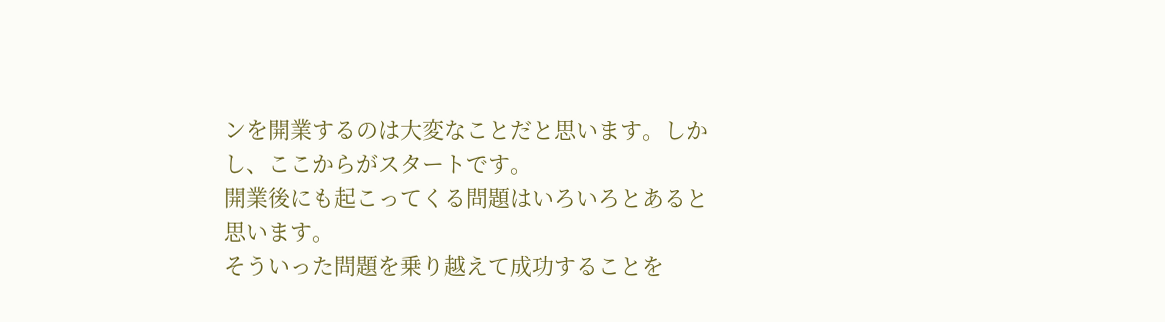ンを開業するのは大変なことだと思います。しかし、ここからがスタートです。
開業後にも起こってくる問題はいろいろとあると思います。
そういった問題を乗り越えて成功することを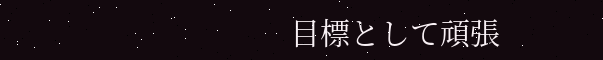目標として頑張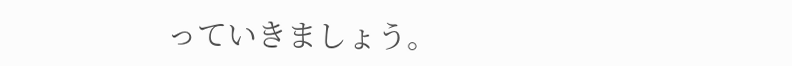っていきましょう。